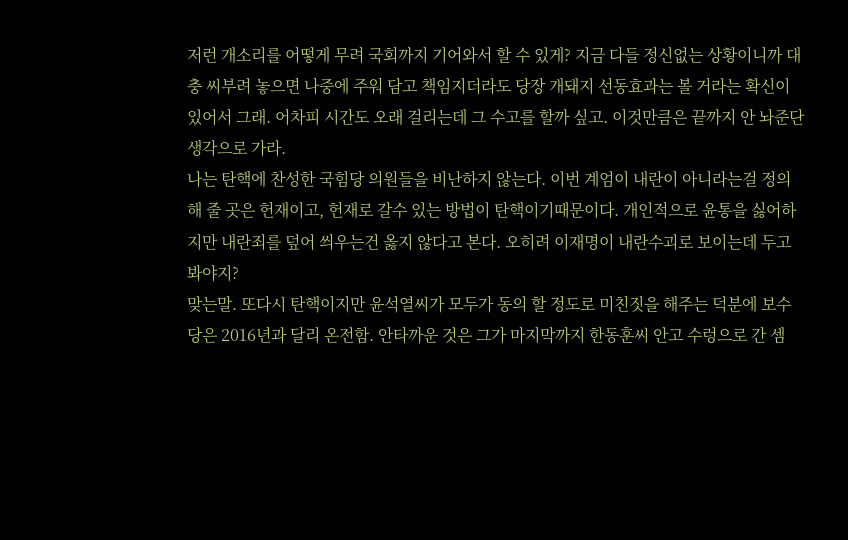저런 개소리를 어떻게 무려 국회까지 기어와서 할 수 있게? 지금 다들 정신없는 상황이니까 대충 씨부려 놓으면 나중에 주워 담고 책임지더라도 당장 개돼지 선동효과는 볼 거라는 확신이 있어서 그래. 어차피 시간도 오래 걸리는데 그 수고를 할까 싶고. 이것만큼은 끝까지 안 놔준단 생각으로 가라.
나는 탄핵에 찬성한 국힘당 의원들을 비난하지 않는다. 이번 계엄이 내란이 아니라는걸 정의해 줄 곳은 헌재이고, 헌재로 갈수 있는 방법이 탄핵이기때문이다. 개인적으로 윤통을 싫어하지만 내란죄를 덮어 씌우는건 옳지 않다고 본다. 오히려 이재명이 내란수괴로 보이는데 두고 봐야지?
맞는말. 또다시 탄핵이지만 윤석열씨가 모두가 동의 할 정도로 미친짓을 해주는 덕분에 보수당은 2016년과 달리 온전함. 안타까운 것은 그가 마지막까지 한동훈씨 안고 수렁으로 간 셈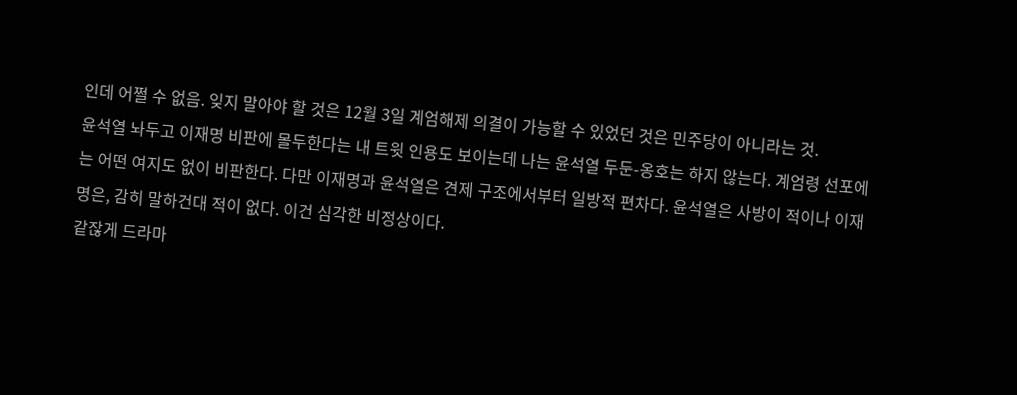인데 어쩔 수 없음. 잊지 말아야 할 것은 12월 3일 계엄해제 의결이 가능할 수 있었던 것은 민주당이 아니라는 것.
윤석열 놔두고 이재명 비판에 몰두한다는 내 트윗 인용도 보이는데 나는 윤석열 두둔-옹호는 하지 않는다. 계엄령 선포에는 어떤 여지도 없이 비판한다. 다만 이재명과 윤석열은 견제 구조에서부터 일방적 편차다. 윤석열은 사방이 적이나 이재명은, 감히 말하건대 적이 없다. 이건 심각한 비정상이다.
같잖게 드라마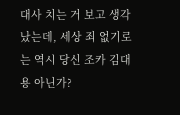대사 치는 거 보고 생각났는데, 세상 죄 없기로는 역시 당신 조카 김대용 아닌가?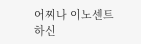어찌나 이노센트하신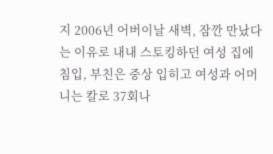지 2006년 어버이날 새벽, 잠깐 만났다는 이유로 내내 스토킹하던 여성 집에 침입, 부친은 중상 입히고 여성과 어머니는 칼로 37회나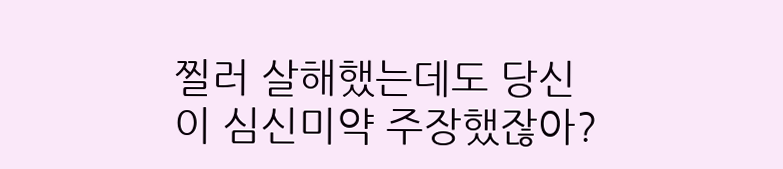찔러 살해했는데도 당신이 심신미약 주장했잖아?